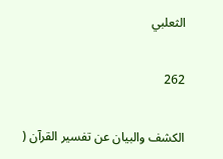الثعلبي

262

الكشف والبيان عن تفسير القرآن (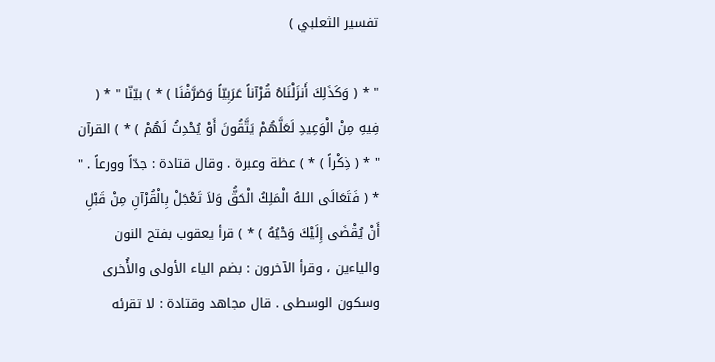تفسير الثعلبي )

" * ( وَكَذَلِكَ أَنزَلْنَاهُ قُرْآناً عَرَبِيّاً وَصَرَّفْنَا ) * ) بيّنّا " * ( فِيهِ مِنْ الْوَعِيدِ لَعَلَّهُمْ يَتَّقُونَ أَوْ يُحْدِثُ لَهُمْ ) * ) القرآن " * ( ذِكْراً ) * ) عظة وعبرة . وقال قتادة : جدّاً وورعاً . " * ( فَتَعَالَى اللهُ الْمَلِكُ الْحَقُّ وَلاَ تَعْجَلْ بِالْقُرْآنِ مِنْ قَبْلِ أَنْ يُقْضَى إِلَيْكَ وَحْيُهُ ) * ) قرأ يعقوب بفتح النون والياءين ، وقرأ الآخرون : بضم الياء الأولى والأُخرى وسكون الوسطى . قال مجاهد وقتادة : لا تقرئه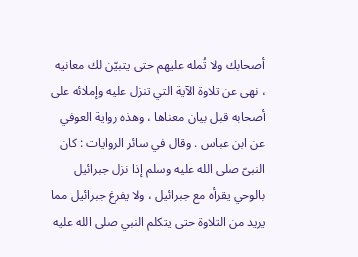أصحابك ولا تُمله عليهم حتى يتبيّن لك معانيه ، نهى عن تلاوة الآية التي تنزل عليه وإملائه على أصحابه قبل بيان معناها ، وهذه رواية العوفي عن ابن عباس . وقال في سائر الروايات : كان النبىّ صلى الله عليه وسلم إذا نزل جبرائيل بالوحي يقرأه مع جبرائيل ، ولا يفرغ جبرائيل مما يريد من التلاوة حتى يتكلم النبي صلى الله عليه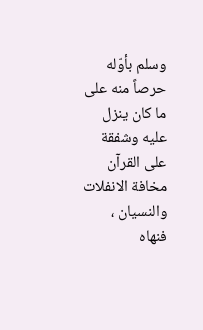وسلم بأوّله حرصاً منه على ما كان ينزل عليه وشفقة على القرآن مخافة الانفلات والنسيان ، فنهاه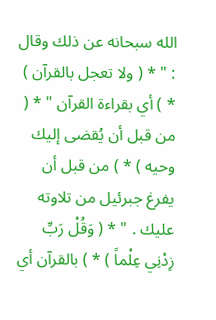الله سبحانه عن ذلك وقال : " * ( ولا تعجل بالقرآن ) * ) أي بقراءة القرآن " * ( من قبل أن يُقضى إليك وحيه ) * ) من قبل أن يفرغ جبرئيل من تلاوته عليك . " * ( وَقُلْ رَبِّ زِدْنِي عِلْماً ) * ) بالقرآن أي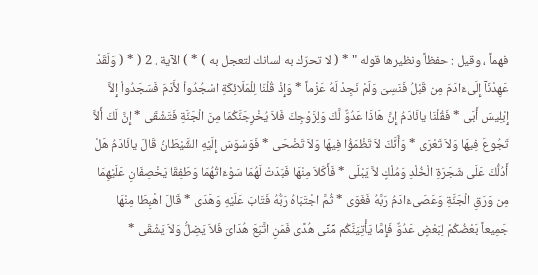فهماً ، وقيل : حفظاً ونظيرها قوله " * ( لا تحرّك به لسانك لتعجل به ) * ) الآية . 2 ( * ( وَلَقَدْ عَهِدْنَآ إِلَىءَادَمَ مِن قَبْلُ فَنَسِىَ وَلَمْ نَجِدْ لَهُ عَزْماً * وَإِذْ قُلْنَا لِلْمَلَائِكَةِ اسْجُدُواْ لأَدَمَ فَسَجَدُواْ إِلاَّ إِبْلِيسَ أَبَى * فَقُلْنَا يائَادَمُ إِنَّ هَاذَا عَدُوٌّ لَّكَ وَلِزَوْجِكَ فَلاَ يُخْرِجَنَّكُمَا مِنَ الْجَنَّةِ فَتَشْقَى * إِنَّ لَكَ أَلاَّ تَجُوعَ فِيهَا وَلاَ تَعْرَى * وَأَنَّكَ لاَ تَظْمَؤُا فِيهَا وَلاَ تَضْحَى * فَوَسْوَسَ إِلَيْهِ الشَّيْطَانُ قَالَ يائَادَمُ هَلْ أَدُلُّكَ عَلَى شَجَرَةِ الْخُلْدِ وَمُلْكٍ لاَّ يَبْلَى * فَأَكَلاَ مِنْهَا فَبَدَتْ لَهُمَا سَوْءَاتُهُمَا وَطَفِقَا يَخْصِفَانِ عَلَيْهِمَا مِن وَرَقِ الْجَنَّةِ وَعَصَىءَادَمُ رَبَّهُ فَغَوَى * ثُمَّ اجْتَبَاهُ رَبُّهُ فَتَابَ عَلَيْهِ وَهَدَى * قَالَ اهْبِطَا مِنْهَا جَمِيعاً بَعْضُكُمْ لِبَعْضٍ عَدُوٌّ فَإِمَّا يَأْتِيَنَّكُم مِّنِّى هُدًى فَمَنِ اتَّبَعَ هُدَاىَ فَلاَ يَضِلُّ وَلاَ يَشْقَى *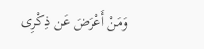وَمَنْ أَعْرَضَ عَن ذِكْرِى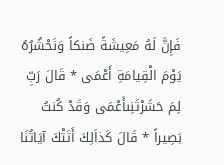فَإِنَّ لَهُ مَعِيشَةً ضَنكاً وَنَحْشُرُهُ يَوْمَ الْقِيامَةِ أَعْمَى * قَالَ رَبِّ لِمَ حَشَرْتَنِىأَعْمَى وَقَدْ كُنتُ بَصِيراً * قَالَ كَذاَلِكَ أَتَتْكَ آيَاتُنَا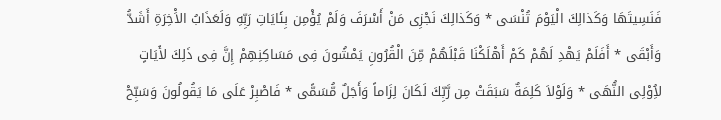فَنَسِيتَهَا وَكَذالِكَ الْيَوْمَ تُنْسَى * وَكَذالِكَ نَجْزِى مَنْ أَسْرَفَ وَلَمْ يُؤْمِن بِئَايَاتِ رَبِّهِ وَلَعَذَابُ الاَْخِرَةِ أَشَدُّ وَأَبْقَى * أَفَلَمْ يَهْدِ لَهُمْ كَمْ أَهْلَكْنَا قَبْلَهُمْ مِّنَ الْقُرُونِ يَمْشُونَ فِى مَسَاكِنِهِمْ إِنَّ فِى ذَلِكَ لأَيَاتٍ لاُِوْلِى النُّهَى * وَلَوْلاَ كَلِمَةٌ سَبَقَتْ مِن رَّبِّكَ لَكَانَ لِزَاماً وَأَجَلٌ مُّسَمًّى * فَاصْبِرْ عَلَى مَا يَقُولُونَ وَسَبِّحْ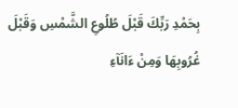بِحَمْدِ رَبِّكَ قَبْلَ طُلُوعِ الشَّمْسِ وَقَبْلَ غُرُوبِهَا وَمِنْ ءَانَآءِ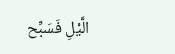الَّيْلِ فَسَبِّح